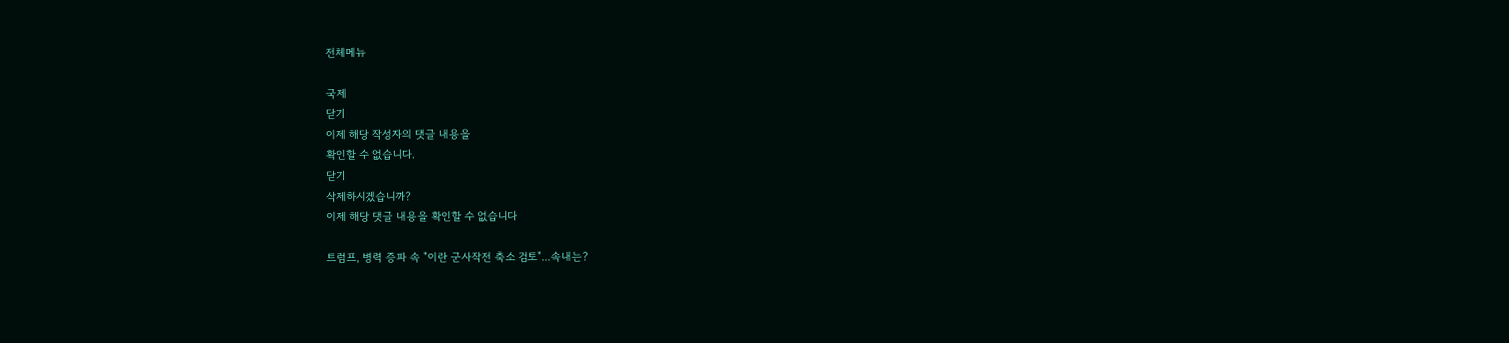전체메뉴

국제
닫기
이제 해당 작성자의 댓글 내용을
확인할 수 없습니다.
닫기
삭제하시겠습니까?
이제 해당 댓글 내용을 확인할 수 없습니다

트럼프, 병력 증파 속 "이란 군사작전 축소 검토"...속내는?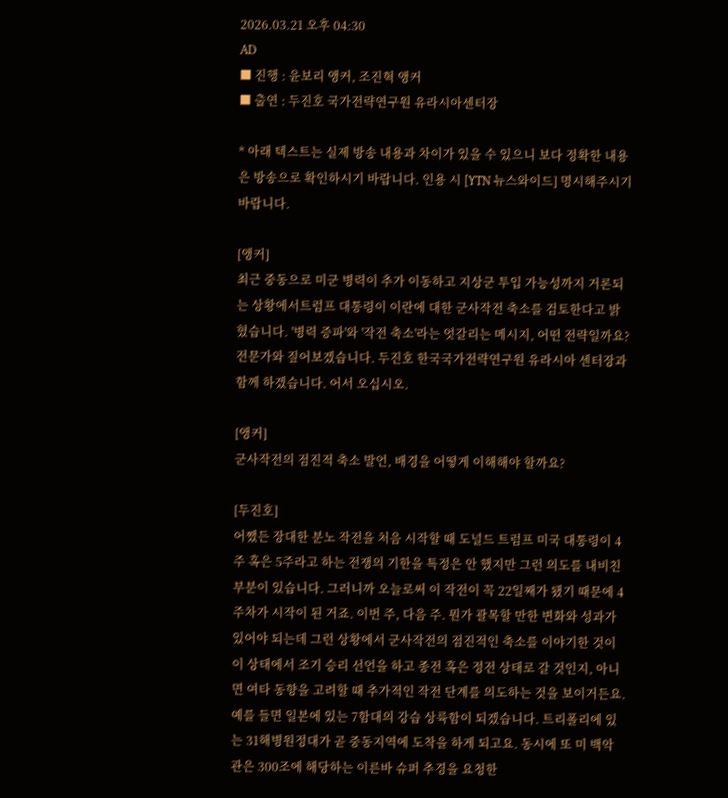2026.03.21 오후 04:30
AD
■ 진행 : 윤보리 앵커, 조진혁 앵커
■ 출연 : 두진호 국가전략연구원 유라시아센터장

* 아래 텍스트는 실제 방송 내용과 차이가 있을 수 있으니 보다 정확한 내용은 방송으로 확인하시기 바랍니다. 인용 시 [YTN 뉴스와이드] 명시해주시기 바랍니다.

[앵커]
최근 중동으로 미군 병력이 추가 이동하고 지상군 투입 가능성까지 거론되는 상황에서트럼프 대통령이 이란에 대한 군사작전 축소를 검토한다고 밝혔습니다. '병력 증파'와 '작전 축소'라는 엇갈리는 메시지, 어떤 전략일까요? 전문가와 짚어보겠습니다. 두진호 한국국가전략연구원 유라시아 센터장과 함께 하겠습니다. 어서 오십시오.

[앵커]
군사작전의 점진적 축소 발언, 배경을 어떻게 이해해야 할까요?

[두진호]
어쨌든 장대한 분노 작전을 처음 시작할 때 도널드 트럼프 미국 대통령이 4주 혹은 5주라고 하는 전쟁의 기한을 특정은 안 했지만 그런 의도를 내비친 부분이 있습니다. 그러니까 오늘로써 이 작전이 꼭 22일째가 됐기 때문에 4주차가 시작이 된 거죠. 이번 주, 다음 주. 뭔가 괄목할 만한 변화와 성과가 있어야 되는데 그런 상황에서 군사작전의 점진적인 축소를 이야기한 것이 이 상태에서 조기 승리 선언을 하고 종전 혹은 정전 상태로 갈 것인지, 아니면 여타 동향을 고려할 때 추가적인 작전 단계를 의도하는 것을 보이거든요. 예를 들면 일본에 있는 7함대의 강습 상륙함이 되겠습니다. 트리폴리에 있는 31해병원정대가 곧 중동지역에 도착을 하게 되고요. 동시에 또 미 백악관은 300조에 해당하는 이른바 슈퍼 추경을 요청한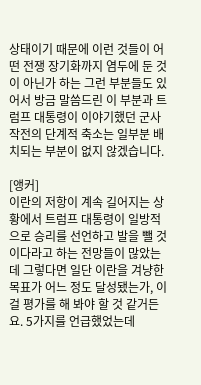상태이기 때문에 이런 것들이 어떤 전쟁 장기화까지 염두에 둔 것이 아닌가 하는 그런 부분들도 있어서 방금 말씀드린 이 부분과 트럼프 대통령이 이야기했던 군사작전의 단계적 축소는 일부분 배치되는 부분이 없지 않겠습니다.

[앵커]
이란의 저항이 계속 길어지는 상황에서 트럼프 대통령이 일방적으로 승리를 선언하고 발을 뺄 것이다라고 하는 전망들이 많았는데 그렇다면 일단 이란을 겨냥한 목표가 어느 정도 달성됐는가, 이걸 평가를 해 봐야 할 것 같거든요. 5가지를 언급했었는데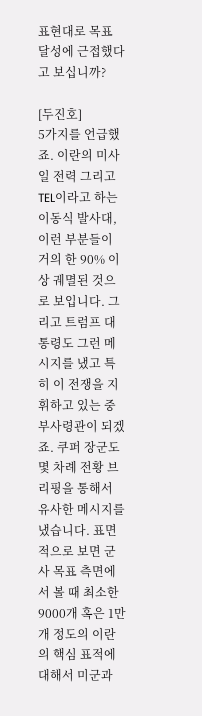표현대로 목표 달성에 근접했다고 보십니까?

[두진호]
5가지를 언급했죠. 이란의 미사일 전력 그리고 TEL이라고 하는 이동식 발사대, 이런 부분들이 거의 한 90% 이상 궤멸된 것으로 보입니다. 그리고 트럼프 대통령도 그런 메시지를 냈고 특히 이 전쟁을 지휘하고 있는 중부사령관이 되겠죠. 쿠퍼 장군도 몇 차례 전황 브리핑을 통해서 유사한 메시지를 냈습니다. 표면적으로 보면 군사 목표 측면에서 볼 때 최소한 9000개 혹은 1만 개 정도의 이란의 핵심 표적에 대해서 미군과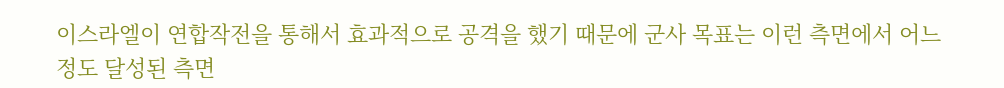이스라엘이 연합작전을 통해서 효과적으로 공격을 했기 때문에 군사 목표는 이런 측면에서 어느 정도 달성된 측면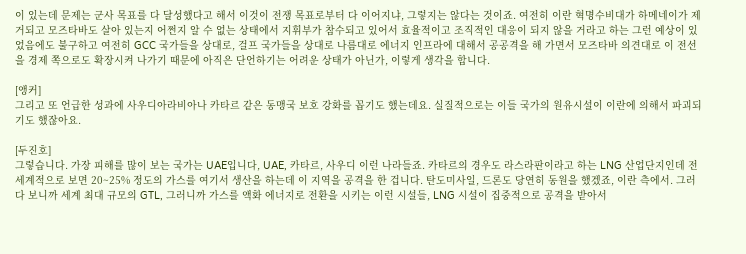이 있는데 문제는 군사 목표를 다 달성했다고 해서 이것이 전쟁 목표로부터 다 이어지냐, 그렇지는 않다는 것이죠. 여전히 이란 혁명수비대가 하메네이가 제거되고 모즈타바도 살아 있는지 어쩐지 알 수 없는 상태에서 지휘부가 참수되고 있어서 효율적이고 조직적인 대응이 되지 않을 거라고 하는 그런 예상이 있었음에도 불구하고 여전히 GCC 국가들을 상대로, 걸프 국가들을 상대로 나름대로 에너지 인프라에 대해서 공공격을 해 가면서 모즈타바 의견대로 이 전선을 경제 쪽으로도 확장시켜 나가기 때문에 아직은 단언하기는 어려운 상태가 아닌가, 이렇게 생각을 합니다.

[앵커]
그리고 또 언급한 성과에 사우디아라비아나 카타르 같은 동맹국 보호 강화를 꼽기도 했는데요. 실질적으로는 이들 국가의 원유시설이 이란에 의해서 파괴되기도 했잖아요.

[두진호]
그렇습니다. 가장 피해를 많이 보는 국가는 UAE입니다, UAE, 카타르, 사우디 이런 나라들죠. 카타르의 경우도 라스라판이라고 하는 LNG 산업단지인데 전 세계적으로 보면 20~25% 정도의 가스를 여기서 생산을 하는데 이 지역을 공격을 한 겁니다. 탄도미사일, 드론도 당연히 동원을 했겠죠, 이란 측에서. 그러다 보니까 세계 최대 규모의 GTL, 그러니까 가스를 액화 에너지로 전환을 시키는 이런 시설들, LNG 시설이 집중적으로 공격을 받아서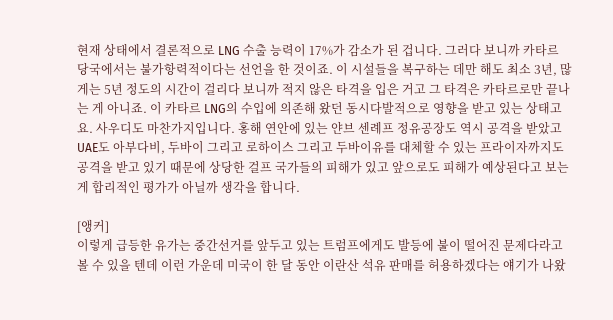현재 상태에서 결론적으로 LNG 수출 능력이 17%가 감소가 된 겁니다. 그러다 보니까 카타르 당국에서는 불가항력적이다는 선언을 한 것이죠. 이 시설들을 복구하는 데만 해도 최소 3년, 많게는 5년 정도의 시간이 걸리다 보니까 적지 않은 타격을 입은 거고 그 타격은 카타르로만 끝나는 게 아니죠. 이 카타르 LNG의 수입에 의존해 왔던 동시다발적으로 영향을 받고 있는 상태고요. 사우디도 마찬가지입니다. 홍해 연안에 있는 얀브 센례프 정유공장도 역시 공격을 받았고 UAE도 아부다비, 두바이 그리고 로하이스 그리고 두바이유를 대체할 수 있는 프라이자까지도 공격을 받고 있기 때문에 상당한 걸프 국가들의 피해가 있고 앞으로도 피해가 예상된다고 보는 게 합리적인 평가가 아닐까 생각을 합니다.

[앵커]
이렇게 급등한 유가는 중간선거를 앞두고 있는 트럼프에게도 발등에 불이 떨어진 문제다라고 볼 수 있을 텐데 이런 가운데 미국이 한 달 동안 이란산 석유 판매를 허용하겠다는 얘기가 나왔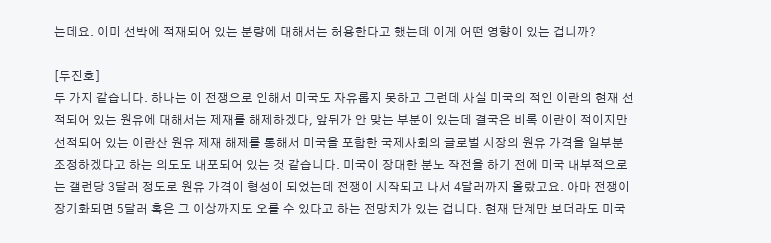는데요. 이미 선박에 적재되어 있는 분량에 대해서는 허용한다고 했는데 이게 어떤 영향이 있는 겁니까?

[두진호]
두 가지 같습니다. 하나는 이 전쟁으로 인해서 미국도 자유롭지 못하고 그런데 사실 미국의 적인 이란의 현재 선적되어 있는 원유에 대해서는 제재를 해제하겠다, 앞뒤가 안 맞는 부분이 있는데 결국은 비록 이란이 적이지만 선적되어 있는 이란산 원유 제재 해제를 통해서 미국을 포함한 국제사회의 글로벌 시장의 원유 가격을 일부분 조정하겠다고 하는 의도도 내포되어 있는 것 같습니다. 미국이 장대한 분노 작전을 하기 전에 미국 내부적으로는 갤런당 3달러 정도로 원유 가격이 형성이 되었는데 전쟁이 시작되고 나서 4달러까지 올랐고요. 아마 전쟁이 장기화되면 5달러 혹은 그 이상까지도 오를 수 있다고 하는 전망치가 있는 겁니다. 현재 단계만 보더라도 미국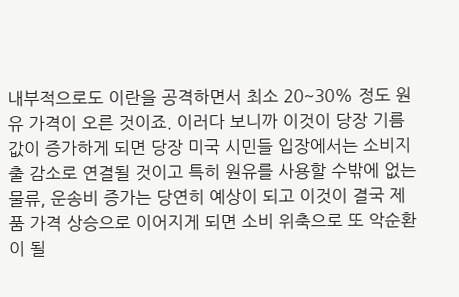내부적으로도 이란을 공격하면서 최소 20~30% 정도 원유 가격이 오른 것이죠. 이러다 보니까 이것이 당장 기름값이 증가하게 되면 당장 미국 시민들 입장에서는 소비지출 감소로 연결될 것이고 특히 원유를 사용할 수밖에 없는 물류, 운송비 증가는 당연히 예상이 되고 이것이 결국 제품 가격 상승으로 이어지게 되면 소비 위축으로 또 악순환이 될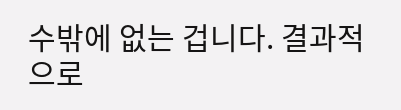수밖에 없는 겁니다. 결과적으로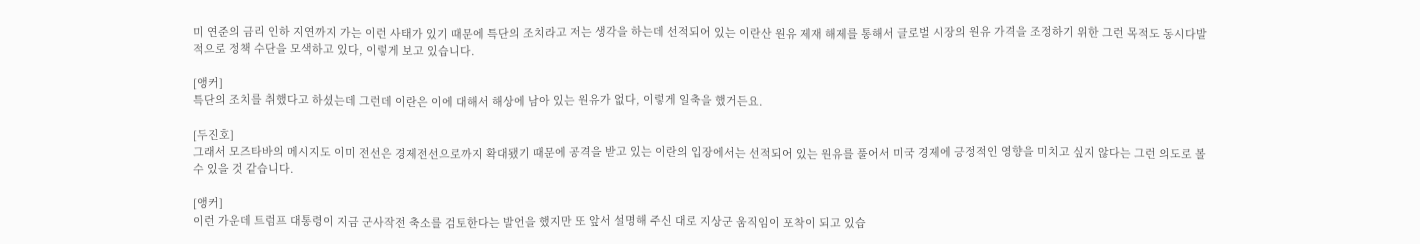미 연준의 금리 인하 지연까지 가는 이런 사태가 있기 때문에 특단의 조치라고 저는 생각을 하는데 선적되어 있는 이란산 원유 제재 해제를 통해서 글로벌 시장의 원유 가격을 조정하기 위한 그런 목적도 동시다발적으로 정책 수단을 모색하고 있다, 이렇게 보고 있습니다.

[앵커]
특단의 조치를 취했다고 하셨는데 그런데 이란은 이에 대해서 해상에 남아 있는 원유가 없다, 이렇게 일축을 했거든요.

[두진호]
그래서 모즈타바의 메시지도 이미 전선은 경제전선으로까지 확대됐기 때문에 공격을 받고 있는 이란의 입장에서는 선적되어 있는 원유를 풀어서 미국 경제에 긍정적인 영향을 미치고 싶지 않다는 그런 의도로 볼 수 있을 것 같습니다.

[앵커]
이런 가운데 트럼프 대통령이 지금 군사작전 축소를 검토한다는 발언을 했지만 또 앞서 설명해 주신 대로 지상군 움직임이 포착이 되고 있습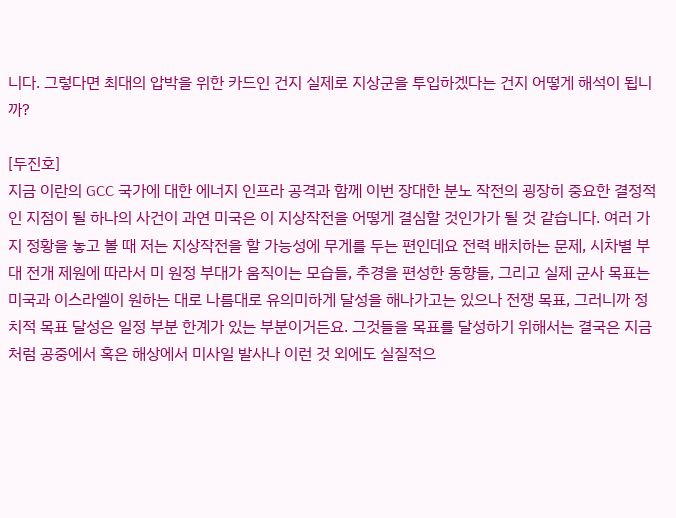니다. 그렇다면 최대의 압박을 위한 카드인 건지 실제로 지상군을 투입하겠다는 건지 어떻게 해석이 됩니까?

[두진호]
지금 이란의 GCC 국가에 대한 에너지 인프라 공격과 함께 이번 장대한 분노 작전의 굉장히 중요한 결정적인 지점이 될 하나의 사건이 과연 미국은 이 지상작전을 어떻게 결심할 것인가가 될 것 같습니다. 여러 가지 정황을 놓고 볼 때 저는 지상작전을 할 가능성에 무게를 두는 편인데요 전력 배치하는 문제, 시차별 부대 전개 제원에 따라서 미 원정 부대가 움직이는 모습들, 추경을 편성한 동향들, 그리고 실제 군사 목표는 미국과 이스라엘이 원하는 대로 나름대로 유의미하게 달성을 해나가고는 있으나 전쟁 목표, 그러니까 정치적 목표 달성은 일정 부분 한계가 있는 부분이거든요. 그것들을 목표를 달성하기 위해서는 결국은 지금처럼 공중에서 혹은 해상에서 미사일 발사나 이런 것 외에도 실질적으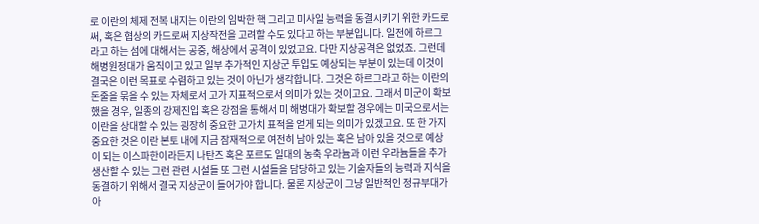로 이란의 체제 전복 내지는 이란의 임박한 핵 그리고 미사일 능력을 동결시키기 위한 카드로써, 혹은 협상의 카드로써 지상작전을 고려할 수도 있다고 하는 부분입니다. 일전에 하르그라고 하는 섬에 대해서는 공중, 해상에서 공격이 있었고요. 다만 지상공격은 없었죠. 그런데 해병원정대가 움직이고 있고 일부 추가적인 지상군 투입도 예상되는 부분이 있는데 이것이 결국은 이런 목표로 수렴하고 있는 것이 아닌가 생각합니다. 그것은 하르그라고 하는 이란의 돈줄을 묶을 수 있는 자체로서 고가 지표적으로서 의미가 있는 것이고요. 그래서 미군이 확보했을 경우, 일종의 강제진입 혹은 강점을 통해서 미 해병대가 확보할 경우에는 미국으로서는 이란을 상대할 수 있는 굉장히 중요한 고가치 표적을 얻게 되는 의미가 있겠고요. 또 한 가지 중요한 것은 이란 본토 내에 지금 잠재적으로 여전히 남아 있는 혹은 남아 있을 것으로 예상이 되는 이스파한이라든지 나탄즈 혹은 포르도 일대의 농축 우라늄과 이런 우라늄들을 추가 생산할 수 있는 그런 관련 시설들 또 그런 시설들을 담당하고 있는 기술자들의 능력과 지식을 동결하기 위해서 결국 지상군이 들어가야 합니다. 물론 지상군이 그냥 일반적인 정규부대가 아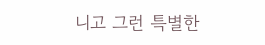니고 그런 특별한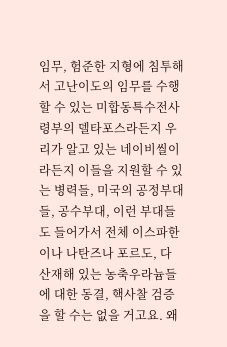임무, 험준한 지형에 침투해서 고난이도의 임무를 수행할 수 있는 미합동특수전사령부의 델타포스라든지 우리가 알고 있는 네이비씰이라든지 이들을 지원할 수 있는 병력들, 미국의 공정부대들, 공수부대, 이런 부대들도 들어가서 전체 이스파한이나 나탄즈나 포르도, 다 산재해 있는 농축우라늄들에 대한 동결, 핵사찰 검증을 할 수는 없을 거고요. 왜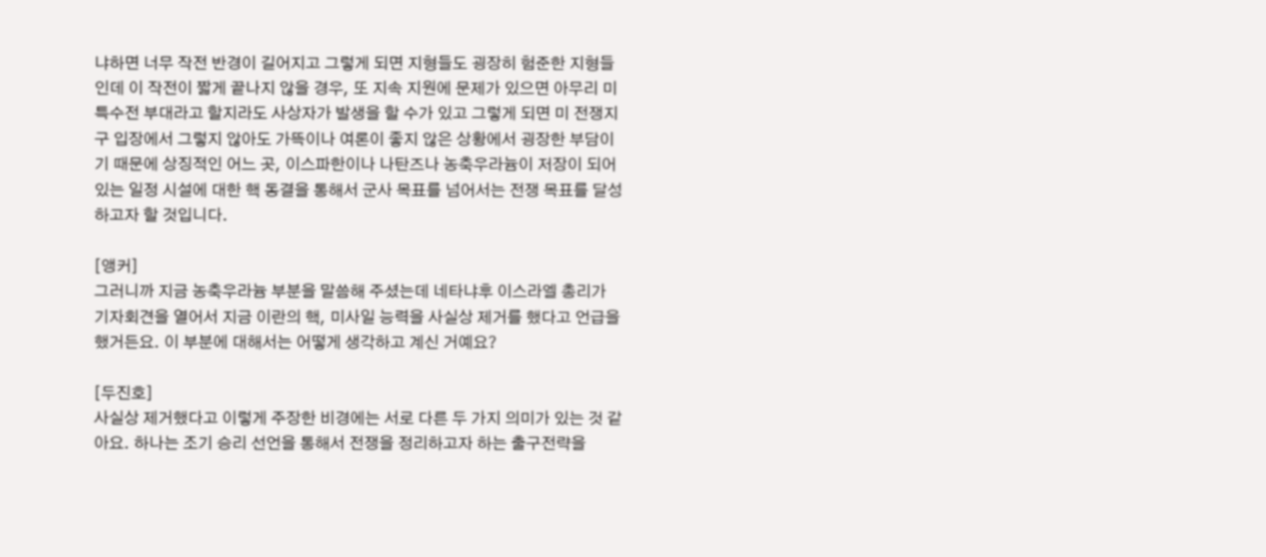냐하면 너무 작전 반경이 길어지고 그렇게 되면 지형들도 굉장히 험준한 지형들인데 이 작전이 짧게 끝나지 않을 경우, 또 지속 지원에 문제가 있으면 아무리 미 특수전 부대라고 할지라도 사상자가 발생을 할 수가 있고 그렇게 되면 미 전쟁지구 입장에서 그렇지 않아도 가뜩이나 여론이 좋지 않은 상황에서 굉장한 부담이기 때문에 상징적인 어느 곳, 이스파한이나 나탄즈나 농축우라늄이 저장이 되어 있는 일정 시설에 대한 핵 동결을 통해서 군사 목표를 넘어서는 전쟁 목표를 달성하고자 할 것입니다.

[앵커]
그러니까 지금 농축우라늄 부분을 말씀해 주셨는데 네타냐후 이스라엘 총리가 기자회견을 열어서 지금 이란의 핵, 미사일 능력을 사실상 제거를 했다고 언급을 했거든요. 이 부분에 대해서는 어떻게 생각하고 계신 거예요?

[두진호]
사실상 제거했다고 이렇게 주장한 비경에는 서로 다른 두 가지 의미가 있는 것 같아요. 하나는 조기 승리 선언을 통해서 전쟁을 정리하고자 하는 출구전략을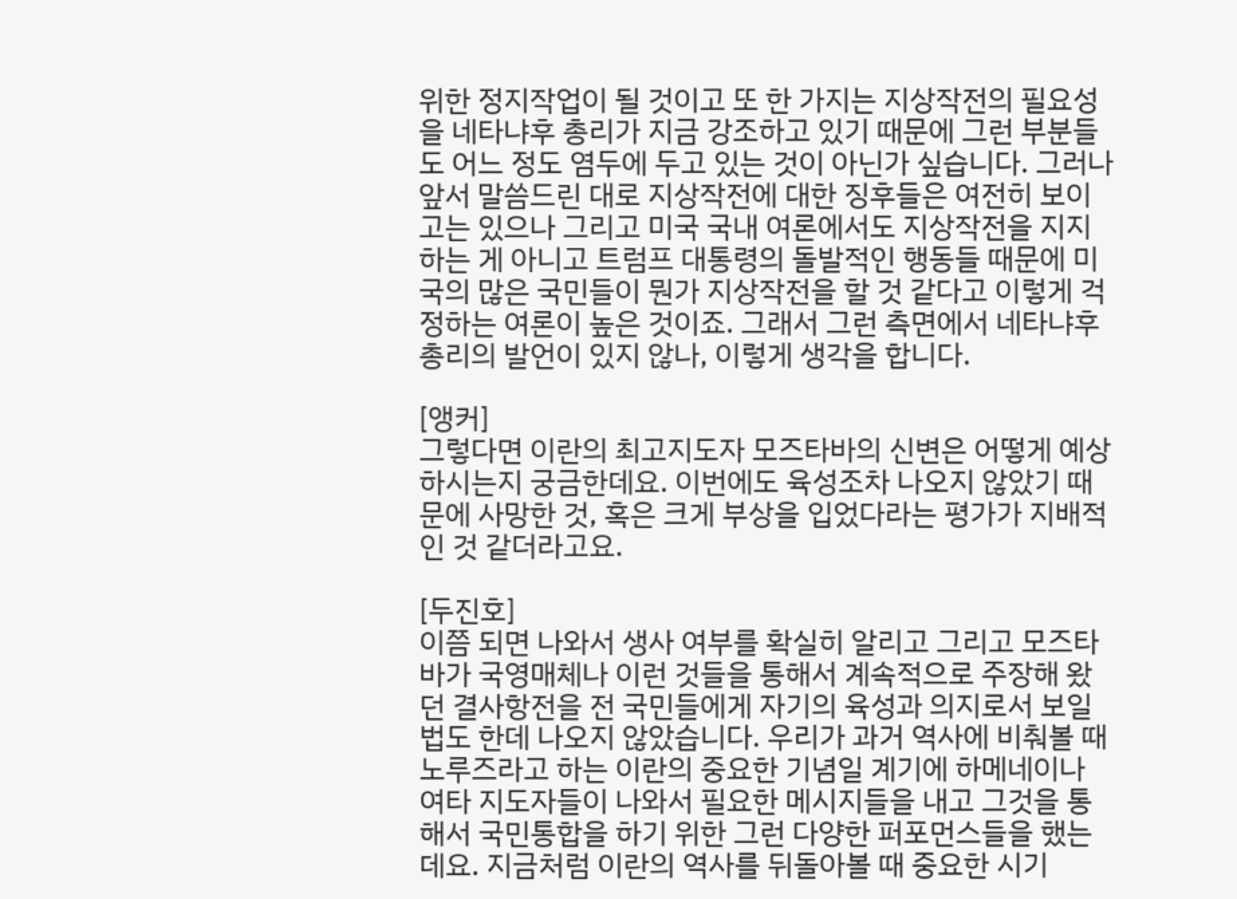위한 정지작업이 될 것이고 또 한 가지는 지상작전의 필요성을 네타냐후 총리가 지금 강조하고 있기 때문에 그런 부분들도 어느 정도 염두에 두고 있는 것이 아닌가 싶습니다. 그러나 앞서 말씀드린 대로 지상작전에 대한 징후들은 여전히 보이고는 있으나 그리고 미국 국내 여론에서도 지상작전을 지지하는 게 아니고 트럼프 대통령의 돌발적인 행동들 때문에 미국의 많은 국민들이 뭔가 지상작전을 할 것 같다고 이렇게 걱정하는 여론이 높은 것이죠. 그래서 그런 측면에서 네타냐후 총리의 발언이 있지 않나, 이렇게 생각을 합니다.

[앵커]
그렇다면 이란의 최고지도자 모즈타바의 신변은 어떻게 예상하시는지 궁금한데요. 이번에도 육성조차 나오지 않았기 때문에 사망한 것, 혹은 크게 부상을 입었다라는 평가가 지배적인 것 같더라고요.

[두진호]
이쯤 되면 나와서 생사 여부를 확실히 알리고 그리고 모즈타바가 국영매체나 이런 것들을 통해서 계속적으로 주장해 왔던 결사항전을 전 국민들에게 자기의 육성과 의지로서 보일 법도 한데 나오지 않았습니다. 우리가 과거 역사에 비춰볼 때 노루즈라고 하는 이란의 중요한 기념일 계기에 하메네이나 여타 지도자들이 나와서 필요한 메시지들을 내고 그것을 통해서 국민통합을 하기 위한 그런 다양한 퍼포먼스들을 했는데요. 지금처럼 이란의 역사를 뒤돌아볼 때 중요한 시기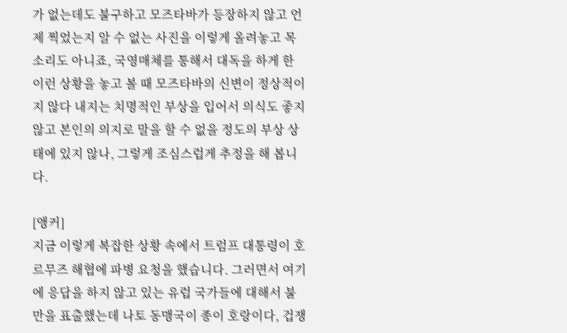가 없는데도 불구하고 모즈타바가 등장하지 않고 언제 찍었는지 알 수 없는 사진을 이렇게 올려놓고 목소리도 아니죠, 국영매체를 통해서 대독을 하게 한 이런 상황을 놓고 볼 때 모즈타바의 신변이 정상적이지 않다 내지는 치명적인 부상을 입어서 의식도 좋지 않고 본인의 의지로 말을 할 수 없을 정도의 부상 상태에 있지 않나, 그렇게 조심스럽게 추정을 해 봅니다.

[앵커]
지금 이렇게 복잡한 상황 속에서 트럼프 대통령이 호르무즈 해협에 파병 요청을 했습니다. 그러면서 여기에 응답을 하지 않고 있는 유럽 국가들에 대해서 불만을 표출했는데 나토 동맹국이 종이 호랑이다, 겁쟁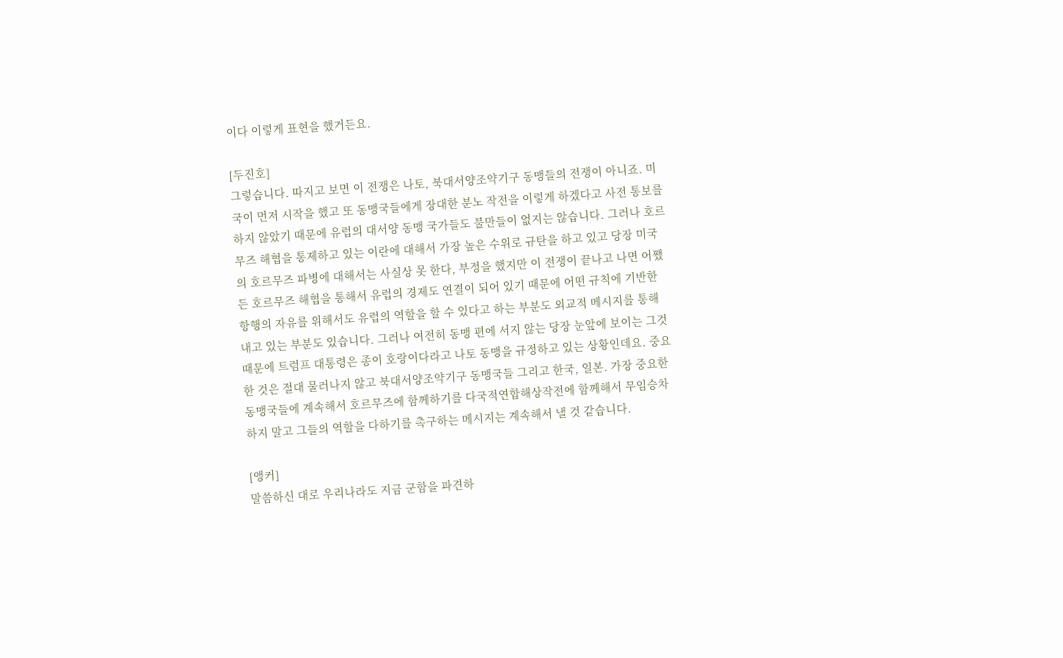이다 이렇게 표현을 했거든요.

[두진호]
그렇습니다. 따지고 보면 이 전쟁은 나토, 북대서양조약기구 동맹들의 전쟁이 아니죠. 미국이 먼저 시작을 했고 또 동맹국들에게 장대한 분노 작전을 이렇게 하겠다고 사전 통보를 하지 않았기 때문에 유럽의 대서양 동맹 국가들도 불만들이 없지는 않습니다. 그러나 호르무즈 해협을 통제하고 있는 이란에 대해서 가장 높은 수위로 규탄을 하고 있고 당장 미국의 호르무즈 파병에 대해서는 사실상 못 한다, 부정을 했지만 이 전쟁이 끝나고 나면 어쨌든 호르무즈 해협을 통해서 유럽의 경제도 연결이 되어 있기 때문에 어떤 규칙에 기반한 항행의 자유를 위해서도 유럽의 역할을 할 수 있다고 하는 부분도 외교적 메시지를 통해 내고 있는 부분도 있습니다. 그러나 여전히 동맹 편에 서지 않는 당장 눈앞에 보이는 그것 때문에 트럼프 대통령은 종이 호랑이다라고 나토 동맹을 규정하고 있는 상황인데요. 중요한 것은 절대 물러나지 않고 북대서양조약기구 동맹국들 그리고 한국, 일본. 가장 중요한 동맹국들에 계속해서 호르무즈에 함께하기를 다국적연합해상작전에 함께해서 무임승차하지 말고 그들의 역할을 다하기를 촉구하는 메시지는 계속해서 낼 것 같습니다.

[앵커]
말씀하신 대로 우리나라도 지금 군함을 파견하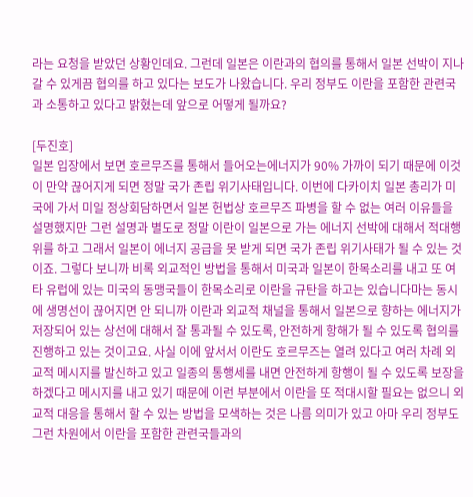라는 요청을 받았던 상황인데요. 그런데 일본은 이란과의 협의를 통해서 일본 선박이 지나갈 수 있게끔 협의를 하고 있다는 보도가 나왔습니다. 우리 정부도 이란을 포함한 관련국과 소통하고 있다고 밝혔는데 앞으로 어떻게 될까요?

[두진호]
일본 입장에서 보면 호르무즈를 통해서 들어오는에너지가 90% 가까이 되기 때문에 이것이 만약 끊어지게 되면 정말 국가 존립 위기사태입니다. 이번에 다카이치 일본 총리가 미국에 가서 미일 정상회담하면서 일본 헌법상 호르무즈 파병을 할 수 없는 여러 이유들을 설명했지만 그런 설명과 별도로 정말 이란이 일본으로 가는 에너지 선박에 대해서 적대행위를 하고 그래서 일본이 에너지 공급을 못 받게 되면 국가 존립 위기사태가 될 수 있는 것이죠. 그렇다 보니까 비록 외교적인 방법을 통해서 미국과 일본이 한목소리를 내고 또 여타 유럽에 있는 미국의 동맹국들이 한목소리로 이란을 규탄을 하고는 있습니다마는 동시에 생명선이 끊어지면 안 되니까 이란과 외교적 채널을 통해서 일본으로 향하는 에너지가 저장되어 있는 상선에 대해서 잘 통과될 수 있도록, 안전하게 항해가 될 수 있도록 협의를 진행하고 있는 것이고요. 사실 이에 앞서서 이란도 호르무즈는 열려 있다고 여러 차례 외교적 메시지를 발신하고 있고 일종의 통행세를 내면 안전하게 항행이 될 수 있도록 보장을 하겠다고 메시지를 내고 있기 때문에 이런 부분에서 이란을 또 적대시할 필요는 없으니 외교적 대응을 통해서 할 수 있는 방법을 모색하는 것은 나름 의미가 있고 아마 우리 정부도 그런 차원에서 이란을 포함한 관련국들과의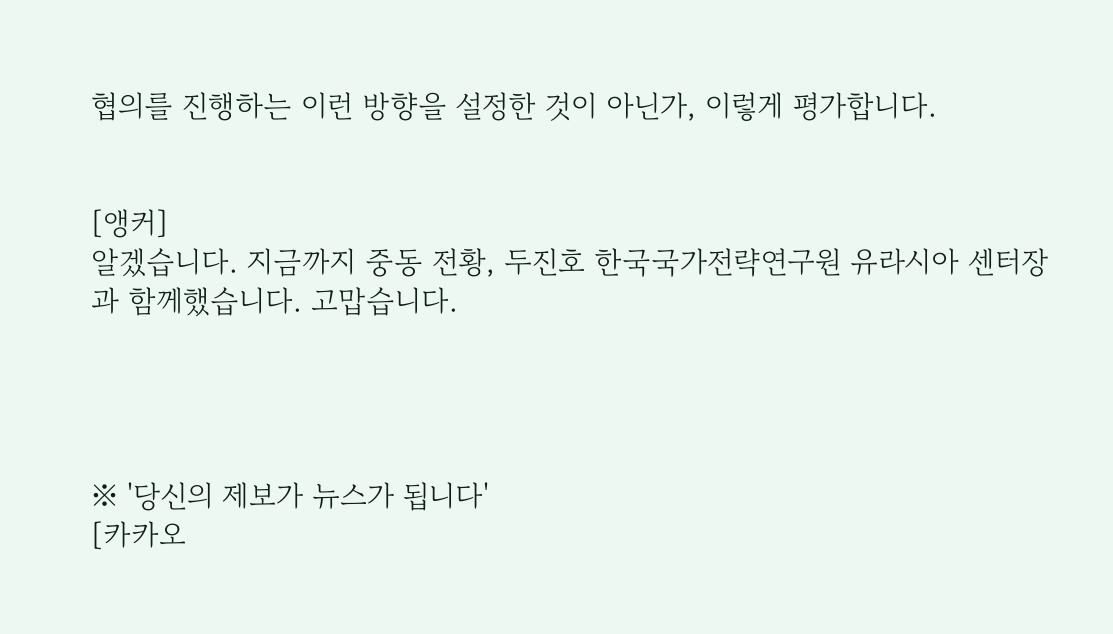협의를 진행하는 이런 방향을 설정한 것이 아닌가, 이렇게 평가합니다.


[앵커]
알겠습니다. 지금까지 중동 전황, 두진호 한국국가전략연구원 유라시아 센터장과 함께했습니다. 고맙습니다.




※ '당신의 제보가 뉴스가 됩니다'
[카카오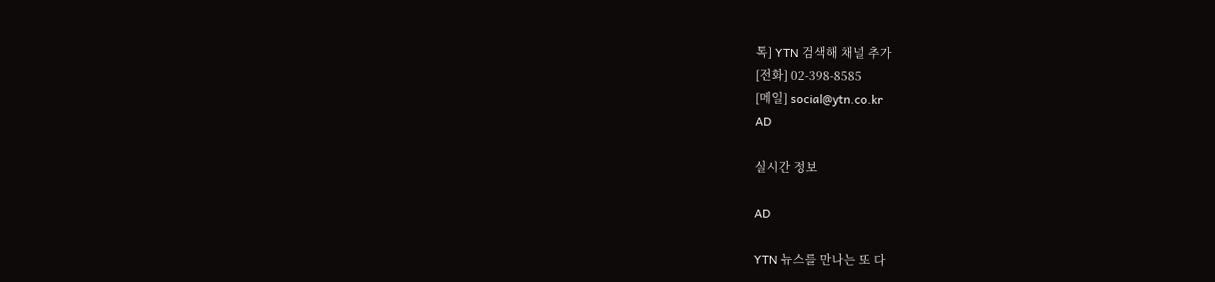톡] YTN 검색해 채널 추가
[전화] 02-398-8585
[메일] social@ytn.co.kr
AD

실시간 정보

AD

YTN 뉴스를 만나는 또 다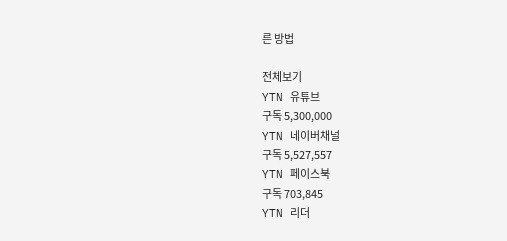른 방법

전체보기
YTN 유튜브
구독 5,300,000
YTN 네이버채널
구독 5,527,557
YTN 페이스북
구독 703,845
YTN 리더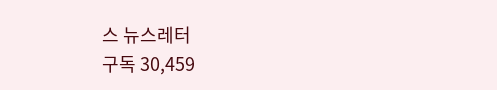스 뉴스레터
구독 30,459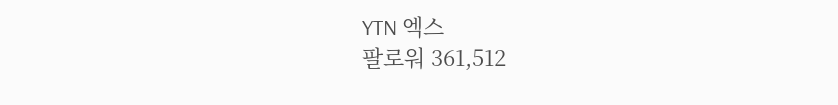YTN 엑스
팔로워 361,512